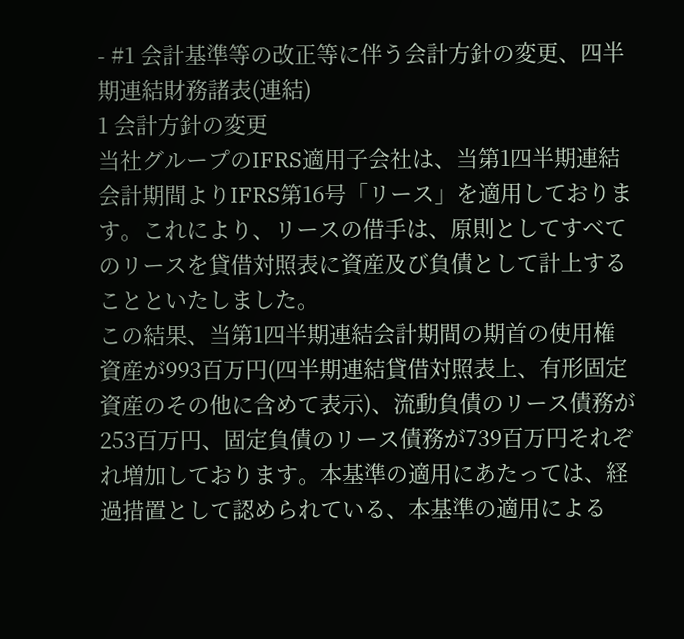- #1 会計基準等の改正等に伴う会計方針の変更、四半期連結財務諸表(連結)
1 会計方針の変更
当社グループのIFRS適用子会社は、当第1四半期連結会計期間よりIFRS第16号「リース」を適用しております。これにより、リースの借手は、原則としてすべてのリースを貸借対照表に資産及び負債として計上することといたしました。
この結果、当第1四半期連結会計期間の期首の使用権資産が993百万円(四半期連結貸借対照表上、有形固定資産のその他に含めて表示)、流動負債のリース債務が253百万円、固定負債のリース債務が739百万円それぞれ増加しております。本基準の適用にあたっては、経過措置として認められている、本基準の適用による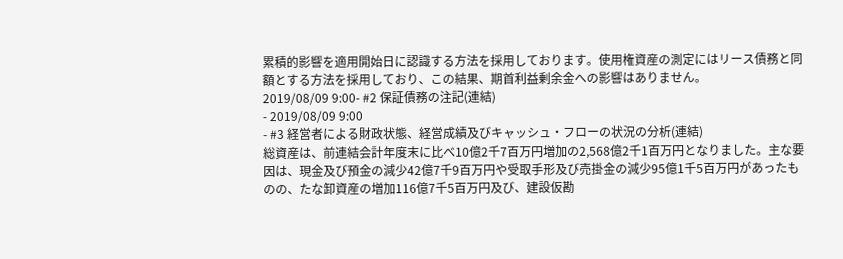累積的影響を適用開始日に認識する方法を採用しております。使用権資産の測定にはリース債務と同額とする方法を採用しており、この結果、期首利益剰余金への影響はありません。
2019/08/09 9:00- #2 保証債務の注記(連結)
- 2019/08/09 9:00
- #3 経営者による財政状態、経営成績及びキャッシュ・フローの状況の分析(連結)
総資産は、前連結会計年度末に比べ10億2千7百万円増加の2,568億2千1百万円となりました。主な要因は、現金及び預金の減少42億7千9百万円や受取手形及び売掛金の減少95億1千5百万円があったものの、たな卸資産の増加116億7千5百万円及び、建設仮勘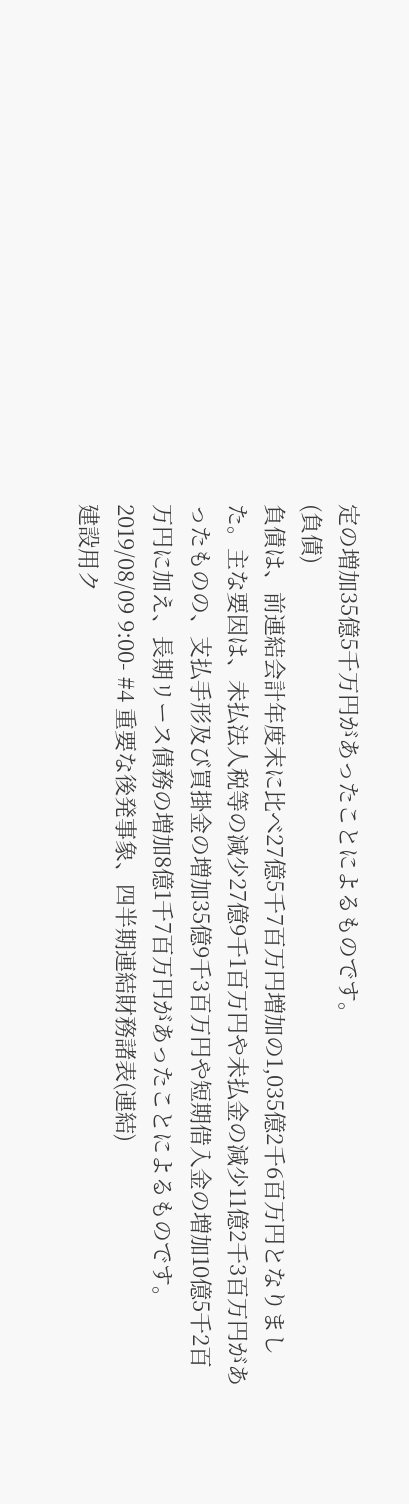定の増加35億5千万円があったことによるものです。
(負債)
負債は、前連結会計年度末に比べ27億5千7百万円増加の1,035億2千6百万円となりました。主な要因は、未払法人税等の減少27億9千1百万円や未払金の減少11億2千3百万円があったものの、支払手形及び買掛金の増加35億9千3百万円や短期借入金の増加10億5千2百万円に加え、長期リース債務の増加8億1千7百万円があったことによるものです。
2019/08/09 9:00- #4 重要な後発事象、四半期連結財務諸表(連結)
建設用ク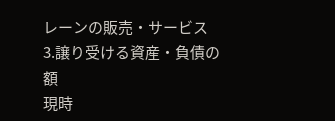レーンの販売・サービス
3.譲り受ける資産・負債の額
現時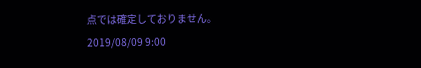点では確定しておりません。
2019/08/09 9:00